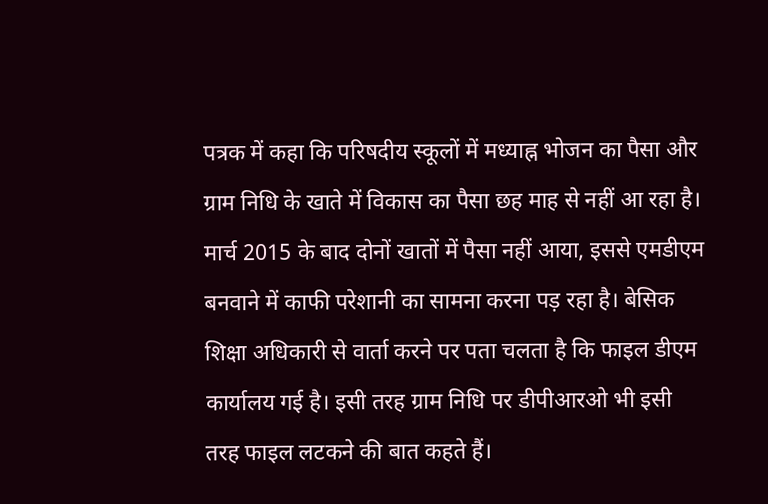पत्रक में कहा कि परिषदीय स्कूलों में मध्याह्न भोजन का पैसा और ग्राम निधि के खाते में विकास का पैसा छह माह से नहीं आ रहा है। मार्च 2015 के बाद दोनों खातों में पैसा नहीं आया, इससे एमडीएम बनवाने में काफी परेशानी का सामना करना पड़ रहा है। बेसिक शिक्षा अधिकारी से वार्ता करने पर पता चलता है कि फाइल डीएम कार्यालय गई है। इसी तरह ग्राम निधि पर डीपीआरओ भी इसी तरह फाइल लटकने की बात कहते हैं।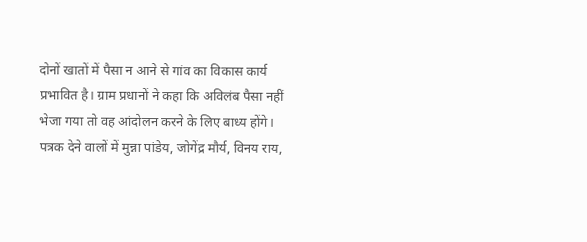दोनों खातों में पैसा न आने से गांव का विकास कार्य प्रभावित है। ग्राम प्रधानों ने कहा कि अविलंब पैसा नहीं भेजा गया तो वह आंदोलन करने के लिए बाध्य होंगे। पत्रक देने वालों में मुन्ना पांडेय, जोगेंद्र मौर्य, विनय राय,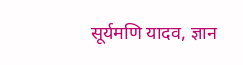सूर्यमणि यादव, ज्ञान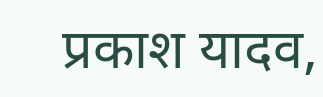प्रकाश यादव,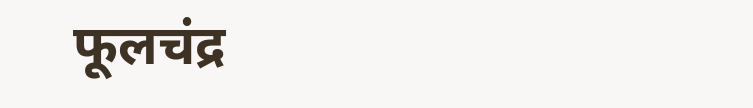फूलचंद्र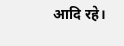आदि रहे।